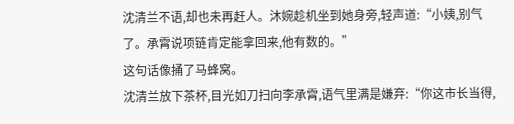沈清兰不语,却也未再赶人。沐婉趁机坐到她身旁,轻声道:“小姨,别气了。承霄说项链肯定能拿回来,他有数的。”
这句话像捅了马蜂窝。
沈清兰放下茶杯,目光如刀扫向李承霄,语气里满是嫌弃:“你这市长当得,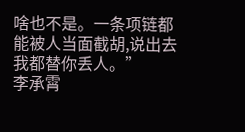啥也不是。一条项链都能被人当面截胡,说出去我都替你丢人。”
李承霄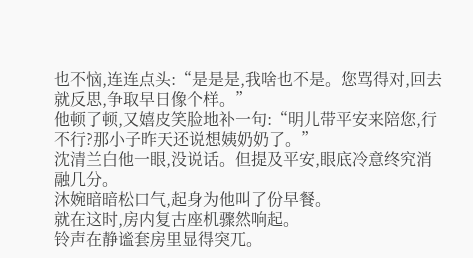也不恼,连连点头:“是是是,我啥也不是。您骂得对,回去就反思,争取早日像个样。”
他顿了顿,又嬉皮笑脸地补一句:“明儿带平安来陪您,行不行?那小子昨天还说想姨奶奶了。”
沈清兰白他一眼,没说话。但提及平安,眼底冷意终究消融几分。
沐婉暗暗松口气,起身为他叫了份早餐。
就在这时,房内复古座机骤然响起。
铃声在静谧套房里显得突兀。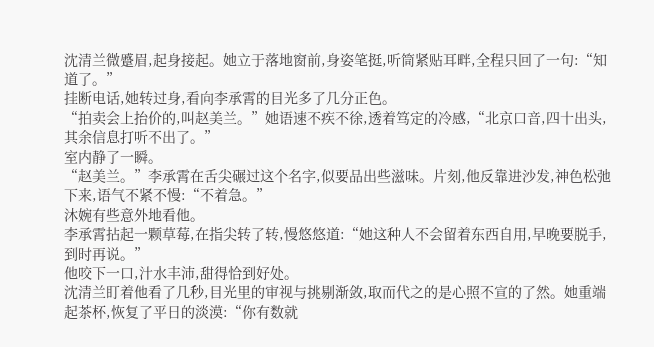沈清兰微蹙眉,起身接起。她立于落地窗前,身姿笔挺,听筒紧贴耳畔,全程只回了一句:“知道了。”
挂断电话,她转过身,看向李承霄的目光多了几分正色。
“拍卖会上抬价的,叫赵美兰。”她语速不疾不徐,透着笃定的冷感,“北京口音,四十出头,其余信息打听不出了。”
室内静了一瞬。
“赵美兰。”李承霄在舌尖碾过这个名字,似要品出些滋味。片刻,他反靠进沙发,神色松弛下来,语气不紧不慢:“不着急。”
沐婉有些意外地看他。
李承霄拈起一颗草莓,在指尖转了转,慢悠悠道:“她这种人不会留着东西自用,早晚要脱手,到时再说。”
他咬下一口,汁水丰沛,甜得恰到好处。
沈清兰盯着他看了几秒,目光里的审视与挑剔渐敛,取而代之的是心照不宣的了然。她重端起茶杯,恢复了平日的淡漠:“你有数就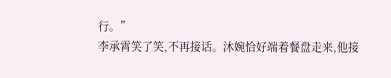行。”
李承霄笑了笑,不再接话。沐婉恰好端着餐盘走来,他接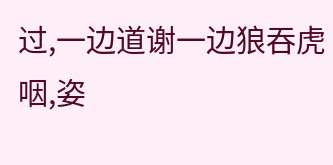过,一边道谢一边狼吞虎咽,姿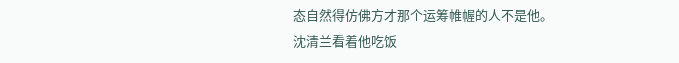态自然得仿佛方才那个运筹帷幄的人不是他。
沈清兰看着他吃饭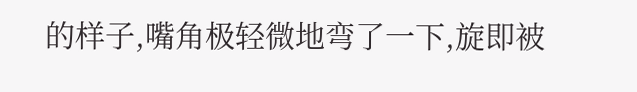的样子,嘴角极轻微地弯了一下,旋即被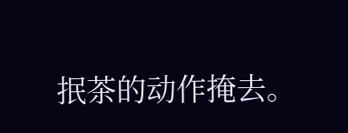抿茶的动作掩去。